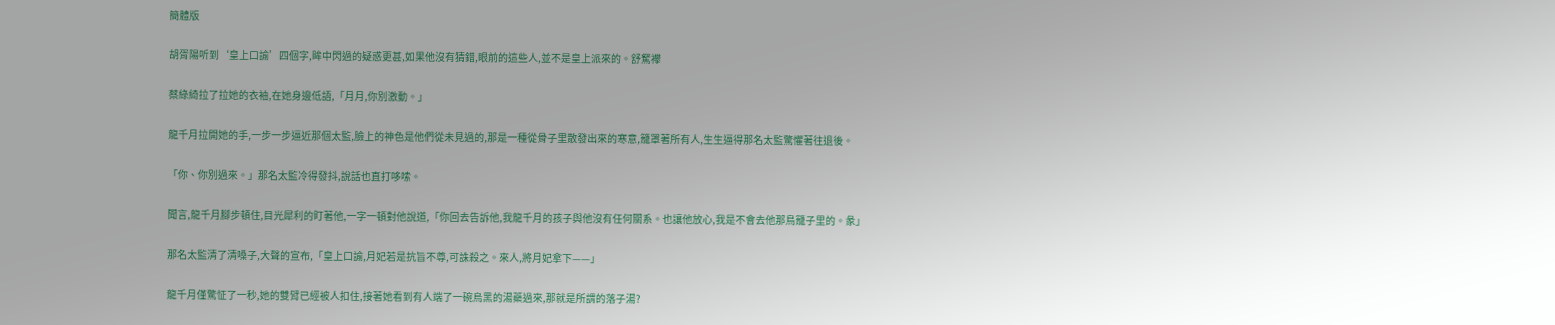簡體版

胡胥陽听到‘皇上口諭’四個字,眸中閃過的疑惑更甚,如果他沒有猜錯,眼前的這些人,並不是皇上派來的。舒駑襻

蔡綠綺拉了拉她的衣袖,在她身邊低語,「月月,你別激動。」

龍千月拉開她的手,一步一步逼近那個太監,臉上的神色是他們從未見過的,那是一種從骨子里散發出來的寒意,籠罩著所有人,生生逼得那名太監驚懼著往退後。

「你、你別過來。」那名太監冷得發抖,說話也直打哆嗦。

聞言,龍千月腳步頓住,目光犀利的盯著他,一字一頓對他說道,「你回去告訴他,我龍千月的孩子與他沒有任何關系。也讓他放心,我是不會去他那鳥籠子里的。彖」

那名太監清了清嗓子,大聲的宣布,「皇上口諭,月妃若是抗旨不尊,可誅殺之。來人,將月妃拿下——」

龍千月僅驚怔了一秒,她的雙臂已經被人扣住,接著她看到有人端了一碗烏黑的湯藥過來,那就是所謂的落子湯?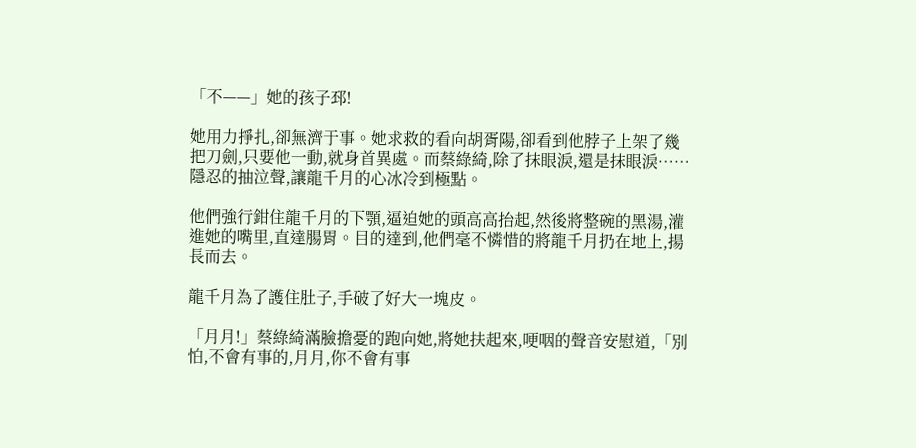「不——」她的孩子邳!

她用力掙扎,卻無濟于事。她求救的看向胡胥陽,卻看到他脖子上架了幾把刀劍,只要他一動,就身首異處。而蔡綠綺,除了抹眼淚,還是抹眼淚……隱忍的抽泣聲,讓龍千月的心冰冷到極點。

他們強行鉗住龍千月的下顎,逼迫她的頭高高抬起,然後將整碗的黑湯,灌進她的嘴里,直達腸胃。目的達到,他們毫不憐惜的將龍千月扔在地上,揚長而去。

龍千月為了護住肚子,手破了好大一塊皮。

「月月!」蔡綠綺滿臉擔憂的跑向她,將她扶起來,哽咽的聲音安慰道,「別怕,不會有事的,月月,你不會有事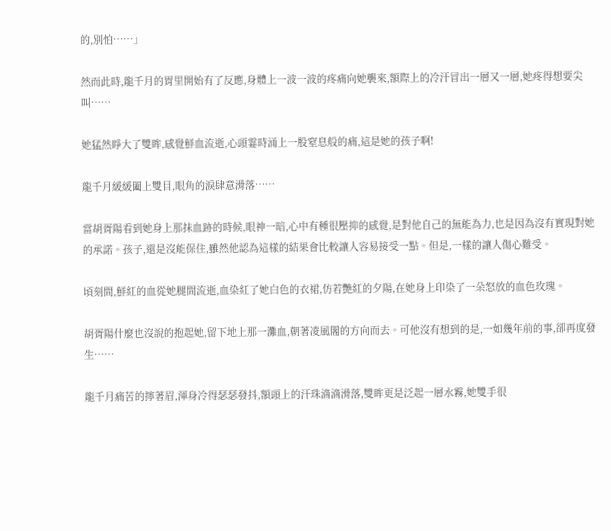的,別怕……」

然而此時,龍千月的胃里開始有了反應,身體上一波一波的疼痛向她襲來,額際上的冷汗冒出一層又一層,她疼得想要尖叫……

她猛然睜大了雙眸,感覺鮮血流逝,心頭霎時涌上一股窒息般的痛,這是她的孩子啊!

龍千月緩緩闔上雙目,眼角的淚肆意滑落……

當胡胥陽看到她身上那抹血跡的時候,眼神一暗,心中有種很壓抑的感覺,是對他自己的無能為力,也是因為沒有實現對她的承諾。孩子,還是沒能保住,雖然他認為這樣的結果會比較讓人容易接受一點。但是,一樣的讓人傷心難受。

頃刻間,鮮紅的血從她腿間流逝,血染紅了她白色的衣裙,仿若艷紅的夕陽,在她身上印染了一朵怒放的血色玫瑰。

胡胥陽什麼也沒說的抱起她,留下地上那一灘血,朝著凌風閣的方向而去。可他沒有想到的是,一如幾年前的事,卻再度發生……

龍千月痛苦的擰著眉,渾身冷得瑟瑟發抖,額頭上的汗珠滴滴滑落,雙眸更是泛起一層水霧,她雙手很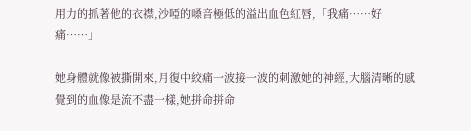用力的抓著他的衣襟,沙啞的嗓音極低的溢出血色紅唇,「我痛……好痛……」

她身體就像被撕開來,月復中絞痛一波接一波的刺激她的神經,大腦清晰的感覺到的血像是流不盡一樣,她拼命拼命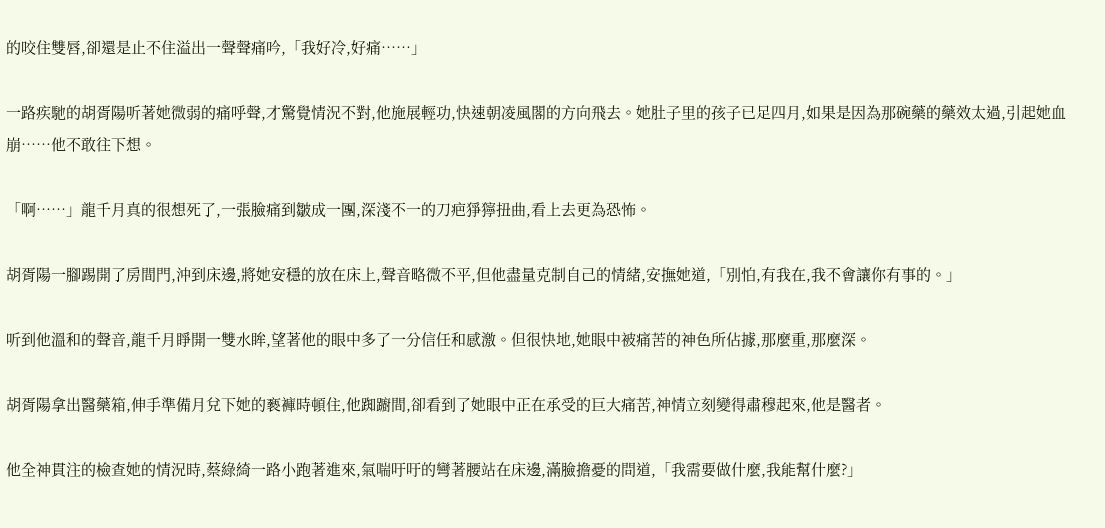的咬住雙唇,卻還是止不住溢出一聲聲痛吟,「我好冷,好痛……」

一路疾馳的胡胥陽听著她微弱的痛呼聲,才驚覺情況不對,他施展輕功,快速朝凌風閣的方向飛去。她肚子里的孩子已足四月,如果是因為那碗藥的藥效太過,引起她血崩……他不敢往下想。

「啊……」龍千月真的很想死了,一張臉痛到皺成一團,深淺不一的刀疤猙獰扭曲,看上去更為恐怖。

胡胥陽一腳踢開了房間門,沖到床邊,將她安穩的放在床上,聲音略微不平,但他盡量克制自己的情緒,安撫她道,「別怕,有我在,我不會讓你有事的。」

听到他溫和的聲音,龍千月睜開一雙水眸,望著他的眼中多了一分信任和感激。但很快地,她眼中被痛苦的神色所佔據,那麼重,那麼深。

胡胥陽拿出醫藥箱,伸手準備月兌下她的褻褲時頓住,他踟躕間,卻看到了她眼中正在承受的巨大痛苦,神情立刻變得肅穆起來,他是醫者。

他全神貫注的檢查她的情況時,蔡綠綺一路小跑著進來,氣喘吁吁的彎著腰站在床邊,滿臉擔憂的問道,「我需要做什麼,我能幫什麼?」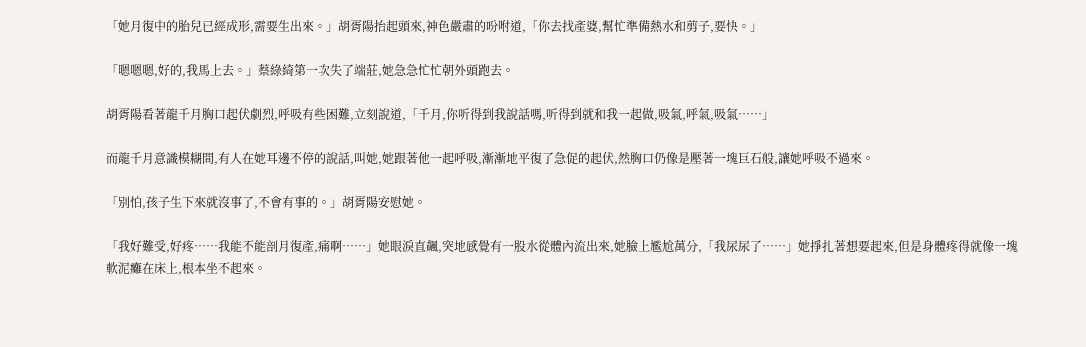「她月復中的胎兒已經成形,需要生出來。」胡胥陽抬起頭來,神色嚴肅的吩咐道,「你去找產婆,幫忙準備熱水和剪子,要快。」

「嗯嗯嗯,好的,我馬上去。」蔡綠綺第一次失了端莊,她急急忙忙朝外頭跑去。

胡胥陽看著龍千月胸口起伏劇烈,呼吸有些困難,立刻說道,「千月,你听得到我說話嗎,听得到就和我一起做,吸氣,呼氣,吸氣……」

而龍千月意識模糊間,有人在她耳邊不停的說話,叫她,她跟著他一起呼吸,漸漸地平復了急促的起伏,然胸口仍像是壓著一塊巨石般,讓她呼吸不過來。

「別怕,孩子生下來就沒事了,不會有事的。」胡胥陽安慰她。

「我好難受,好疼……我能不能剖月復產,痛啊……」她眼淚直飆,突地感覺有一股水從體內流出來,她臉上尷尬萬分,「我尿尿了……」她掙扎著想要起來,但是身體疼得就像一塊軟泥癱在床上,根本坐不起來。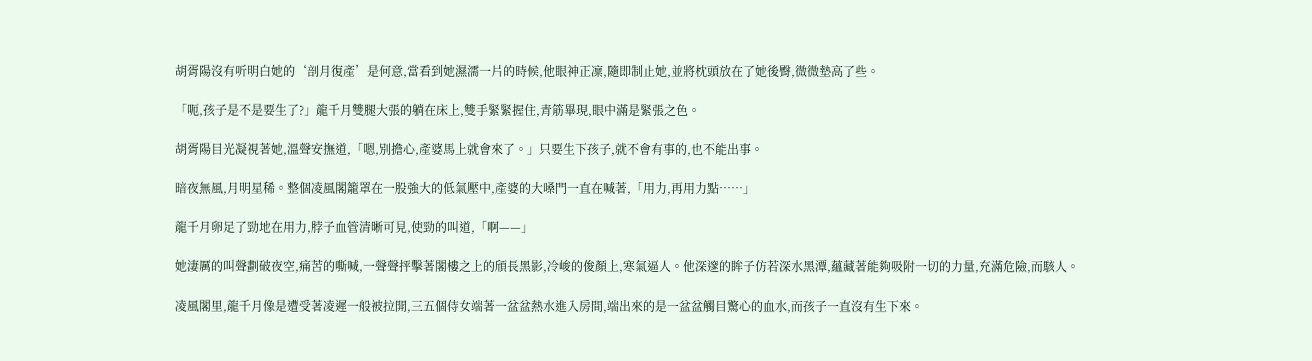胡胥陽沒有听明白她的‘剖月復產’是何意,當看到她濕濡一片的時候,他眼神正凜,隨即制止她,並將枕頭放在了她後臀,微微墊高了些。

「呃,孩子是不是要生了?」龍千月雙腿大張的躺在床上,雙手緊緊握住,青筋畢現,眼中滿是緊張之色。

胡胥陽目光凝視著她,溫聲安撫道,「嗯,別擔心,產婆馬上就會來了。」只要生下孩子,就不會有事的,也不能出事。

暗夜無風,月明星稀。整個凌風閣籠罩在一股強大的低氣壓中,產婆的大嗓門一直在喊著,「用力,再用力點……」

龍千月卵足了勁地在用力,脖子血管清晰可見,使勁的叫道,「啊——」

她淒厲的叫聲劃破夜空,痛苦的嘶喊,一聲聲抨擊著閣樓之上的頎長黑影,冷峻的俊顏上,寒氣逼人。他深邃的眸子仿若深水黑潭,蘊藏著能夠吸附一切的力量,充滿危險,而駭人。

凌風閣里,龍千月像是遭受著凌遲一般被拉開,三五個侍女端著一盆盆熱水進入房間,端出來的是一盆盆觸目驚心的血水,而孩子一直沒有生下來。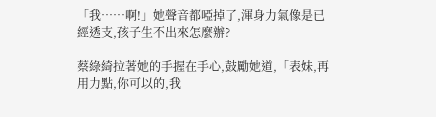「我……啊!」她聲音都啞掉了,渾身力氣像是已經透支,孩子生不出來怎麼辦?

蔡綠綺拉著她的手握在手心,鼓勵她道,「表妹,再用力點,你可以的,我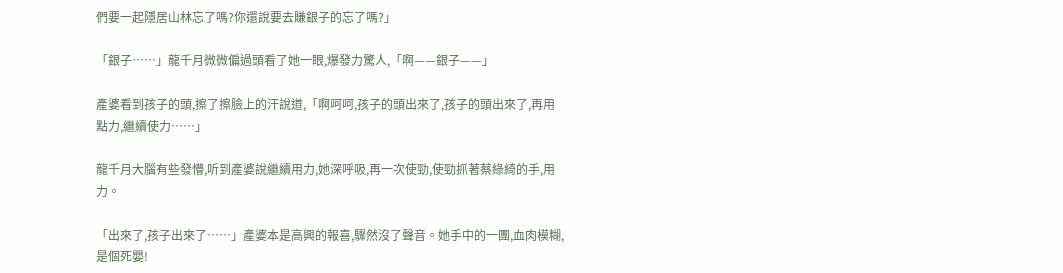們要一起隱居山林忘了嗎?你還說要去賺銀子的忘了嗎?」

「銀子……」龍千月微微偏過頭看了她一眼,爆發力驚人,「啊——銀子——」

產婆看到孩子的頭,擦了擦臉上的汗說道,「啊呵呵,孩子的頭出來了,孩子的頭出來了,再用點力,繼續使力……」

龍千月大腦有些發懵,听到產婆說繼續用力,她深呼吸,再一次使勁,使勁抓著蔡綠綺的手,用力。

「出來了,孩子出來了……」產婆本是高興的報喜,驟然沒了聲音。她手中的一團,血肉模糊,是個死嬰!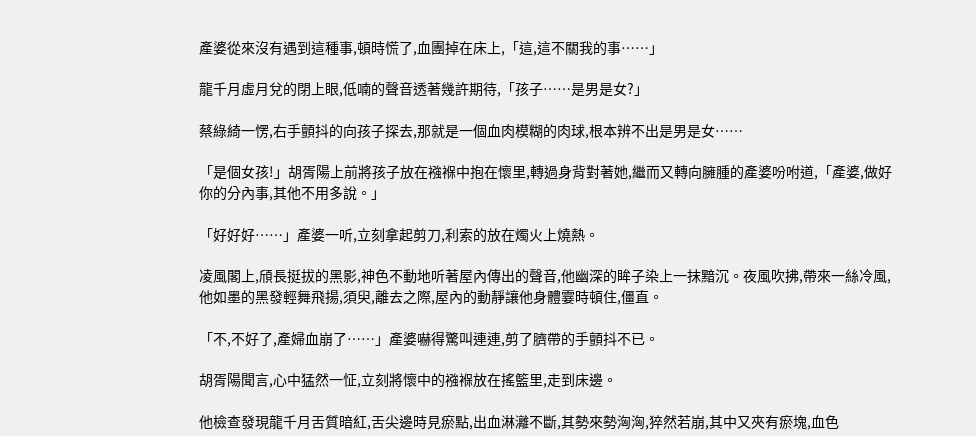產婆從來沒有遇到這種事,頓時慌了,血團掉在床上,「這,這不關我的事……」

龍千月虛月兌的閉上眼,低喃的聲音透著幾許期待,「孩子……是男是女?」

蔡綠綺一愣,右手顫抖的向孩子探去,那就是一個血肉模糊的肉球,根本辨不出是男是女……

「是個女孩!」胡胥陽上前將孩子放在襁褓中抱在懷里,轉過身背對著她,繼而又轉向臃腫的產婆吩咐道,「產婆,做好你的分內事,其他不用多說。」

「好好好……」產婆一听,立刻拿起剪刀,利索的放在燭火上燒熱。

凌風閣上,頎長挺拔的黑影,神色不動地听著屋內傳出的聲音,他幽深的眸子染上一抹黯沉。夜風吹拂,帶來一絲冷風,他如墨的黑發輕舞飛揚,須臾,離去之際,屋內的動靜讓他身體霎時頓住,僵直。

「不,不好了,產婦血崩了……」產婆嚇得驚叫連連,剪了臍帶的手顫抖不已。

胡胥陽聞言,心中猛然一怔,立刻將懷中的襁褓放在搖籃里,走到床邊。

他檢查發現龍千月舌質暗紅,舌尖邊時見瘀點,出血淋灕不斷,其勢來勢洶洶,猝然若崩,其中又夾有瘀塊,血色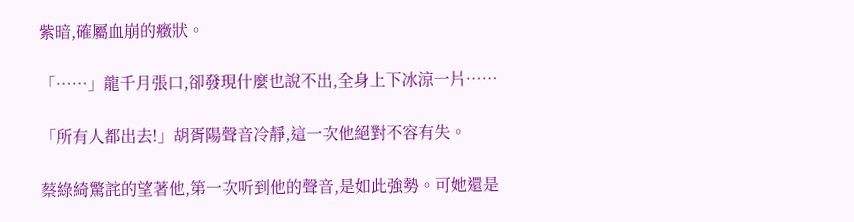紫暗,確屬血崩的癥狀。

「……」龍千月張口,卻發現什麼也說不出,全身上下冰涼一片……

「所有人都出去!」胡胥陽聲音冷靜,這一次他絕對不容有失。

蔡綠綺驚詫的望著他,第一次听到他的聲音,是如此強勢。可她還是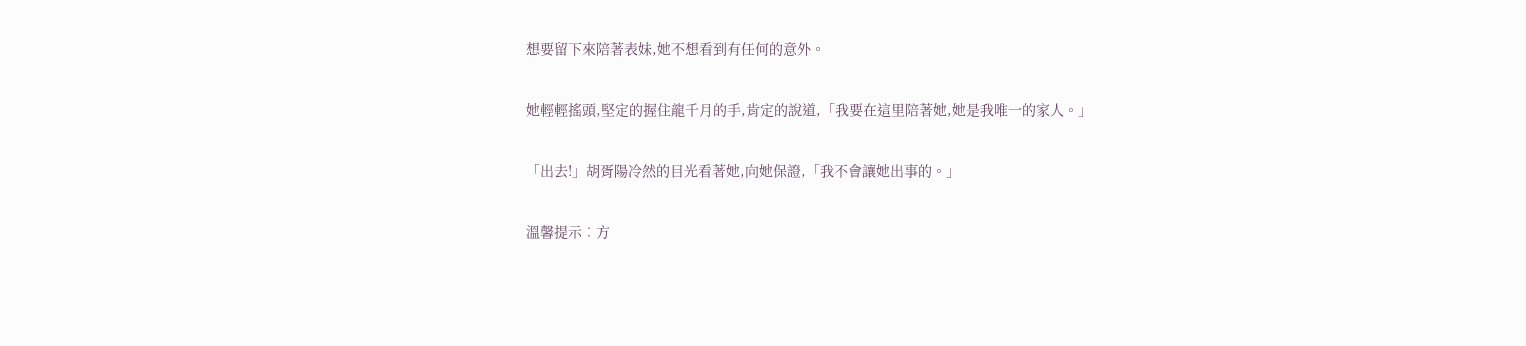想要留下來陪著表妹,她不想看到有任何的意外。

她輕輕搖頭,堅定的握住龍千月的手,肯定的說道,「我要在這里陪著她,她是我唯一的家人。」

「出去!」胡胥陽冷然的目光看著她,向她保證,「我不會讓她出事的。」

溫馨提示︰方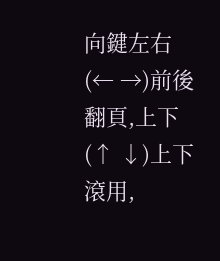向鍵左右(← →)前後翻頁,上下(↑ ↓)上下滾用,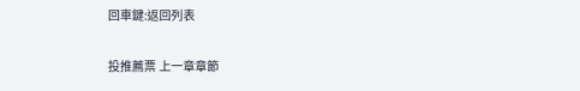回車鍵:返回列表

投推薦票 上一章章節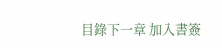目錄下一章 加入書簽